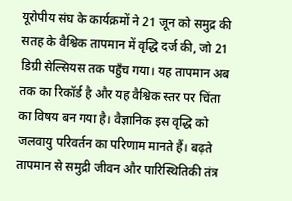यूरोपीय संघ के कार्यक्रमों ने 21 जून को समुद्र की सतह के वैश्विक तापमान में वृद्धि दर्ज की, जो 21 डिग्री सेल्सियस तक पहुँच गया। यह तापमान अब तक का रिकॉर्ड है और यह वैश्विक स्तर पर चिंता का विषय बन गया है। वैज्ञानिक इस वृद्धि को जलवायु परिवर्तन का परिणाम मानते हैं। बढ़ते तापमान से समुद्री जीवन और पारिस्थितिकी तंत्र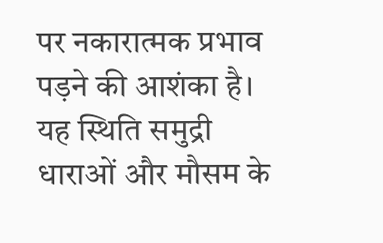पर नकारात्मक प्रभाव पड़ने की आशंका है। यह स्थिति समुद्री धाराओं और मौसम के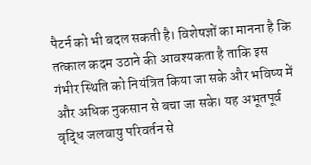पैटर्न को भी बदल सकती है। विशेषज्ञों का मानना है कि तत्काल कदम उठाने की आवश्यकता है ताकि इस गंभीर स्थिति को नियंत्रित किया जा सके और भविष्य में और अधिक नुकसान से बचा जा सके। यह अभूतपूर्व वृद्धि जलवायु परिवर्तन से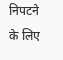निपटने के लिए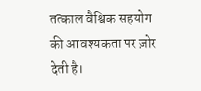तत्काल वैश्विक सहयोग की आवश्यकता पर ज़ोर देती है।